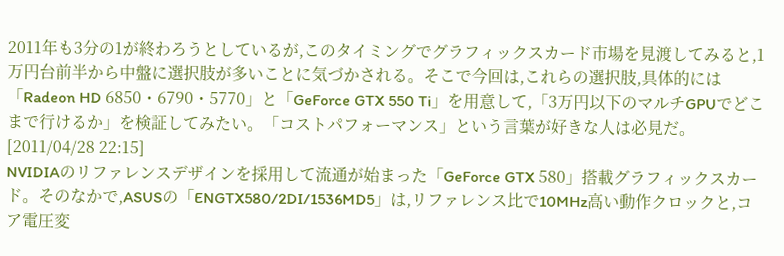2011年も3分の1が終わろうとしているが,このタイミングでグラフィックスカード市場を見渡してみると,1万円台前半から中盤に選択肢が多いことに気づかされる。そこで今回は,これらの選択肢,具体的には「Radeon HD 6850・6790・5770」と「GeForce GTX 550 Ti」を用意して,「3万円以下のマルチGPUでどこまで行けるか」を検証してみたい。「コストパフォーマンス」という言葉が好きな人は必見だ。
[2011/04/28 22:15]
NVIDIAのリファレンスデザインを採用して流通が始まった「GeForce GTX 580」搭載グラフィックスカード。そのなかで,ASUSの「ENGTX580/2DI/1536MD5」は,リファレンス比で10MHz高い動作クロックと,コア電圧変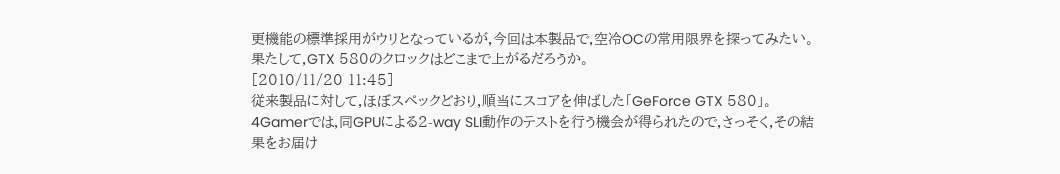更機能の標準採用がウリとなっているが,今回は本製品で,空冷OCの常用限界を探ってみたい。果たして,GTX 580のクロックはどこまで上がるだろうか。
[2010/11/20 11:45]
従来製品に対して,ほぼスペックどおり,順当にスコアを伸ばした「GeForce GTX 580」。4Gamerでは,同GPUによる2-way SLI動作のテストを行う機会が得られたので,さっそく,その結果をお届け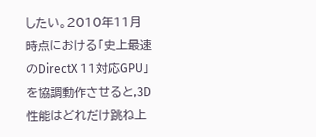したい。2010年11月時点における「史上最速のDirectX 11対応GPU」を協調動作させると,3D性能はどれだけ跳ね上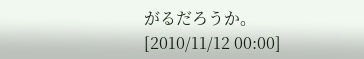がるだろうか。
[2010/11/12 00:00]